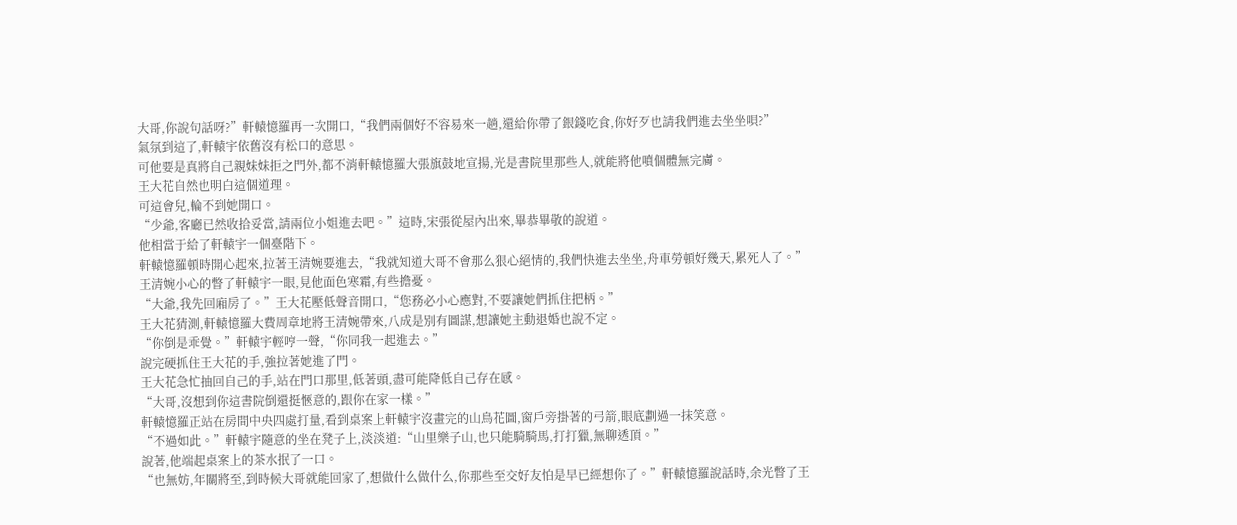大哥,你說句話呀?”軒轅憶羅再一次開口,“我們兩個好不容易來一趟,還給你帶了銀錢吃食,你好歹也請我們進去坐坐唄?”
氣氛到這了,軒轅宇依舊沒有松口的意思。
可他要是真將自己親妹妹拒之門外,都不消軒轅憶羅大張旗鼓地宣揚,光是書院里那些人,就能將他噴個體無完膚。
王大花自然也明白這個道理。
可這會兒,輪不到她開口。
“少爺,客廳已然收拾妥當,請兩位小姐進去吧。”這時,宋張從屋內出來,畢恭畢敬的說道。
他相當于給了軒轅宇一個臺階下。
軒轅憶羅頓時開心起來,拉著王清婉要進去,“我就知道大哥不會那么狠心絕情的,我們快進去坐坐,舟車勞頓好幾天,累死人了。”
王清婉小心的瞥了軒轅宇一眼,見他面色寒霜,有些擔憂。
“大爺,我先回廂房了。”王大花壓低聲音開口,“您務必小心應對,不要讓她們抓住把柄。”
王大花猜測,軒轅憶羅大費周章地將王清婉帶來,八成是別有圖謀,想讓她主動退婚也說不定。
“你倒是乖覺。”軒轅宇輕哼一聲,“你同我一起進去。”
說完硬抓住王大花的手,強拉著她進了門。
王大花急忙抽回自己的手,站在門口那里,低著頭,盡可能降低自己存在感。
“大哥,沒想到你這書院倒還挺愜意的,跟你在家一樣。”
軒轅憶羅正站在房間中央四處打量,看到桌案上軒轅宇沒畫完的山鳥花圖,窗戶旁掛著的弓箭,眼底劃過一抹笑意。
“不過如此。”軒轅宇隨意的坐在凳子上,淡淡道:“山里樂子山,也只能騎騎馬,打打獵,無聊透頂。”
說著,他端起桌案上的茶水抿了一口。
“也無妨,年關將至,到時候大哥就能回家了,想做什么做什么,你那些至交好友怕是早已經想你了。”軒轅憶羅說話時,余光瞥了王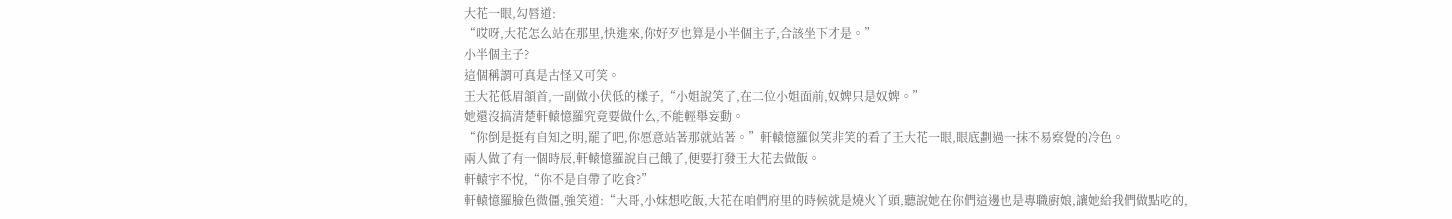大花一眼,勾唇道:
“哎呀,大花怎么站在那里,快進來,你好歹也算是小半個主子,合該坐下才是。”
小半個主子?
這個稱謂可真是古怪又可笑。
王大花低眉頷首,一副做小伏低的樣子,“小姐說笑了,在二位小姐面前,奴婢只是奴婢。”
她還沒搞清楚軒轅憶羅究竟要做什么,不能輕舉妄動。
“你倒是挺有自知之明,罷了吧,你愿意站著那就站著。”軒轅憶羅似笑非笑的看了王大花一眼,眼底劃過一抹不易察覺的冷色。
兩人做了有一個時辰,軒轅憶羅說自己餓了,便要打發王大花去做飯。
軒轅宇不悅,“你不是自帶了吃食?”
軒轅憶羅臉色微僵,強笑道:“大哥,小妹想吃飯,大花在咱們府里的時候就是燒火丫頭,聽說她在你們這邊也是專職廚娘,讓她給我們做點吃的,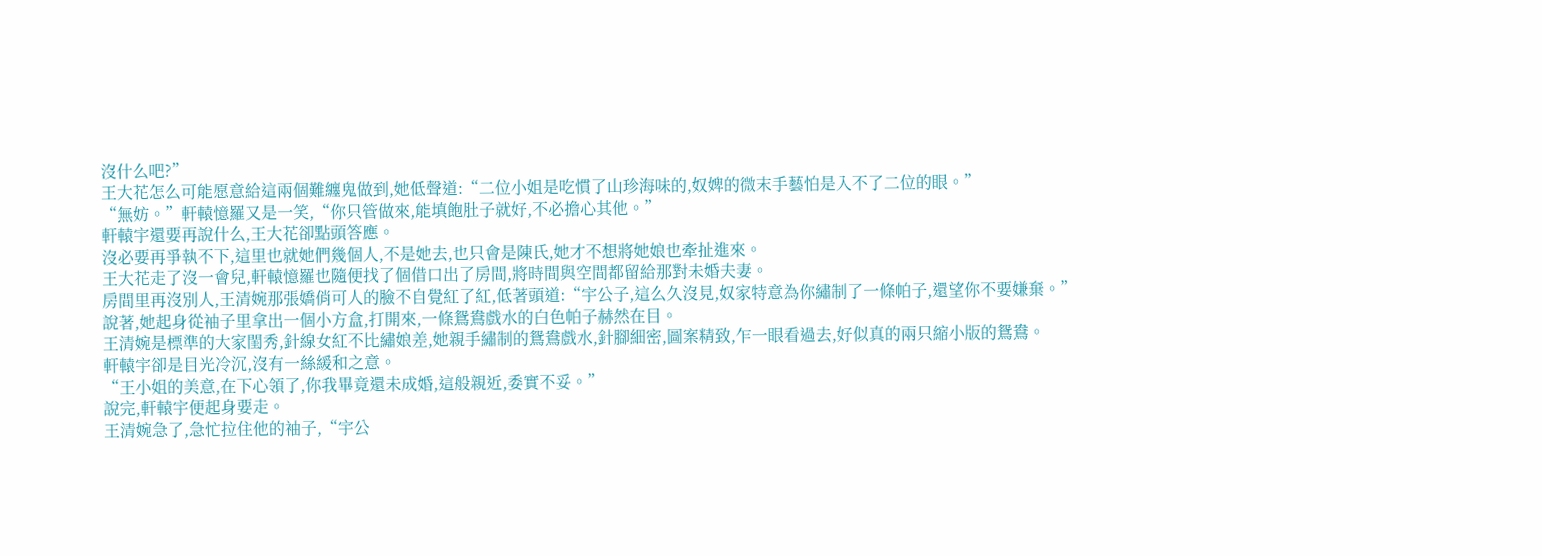沒什么吧?”
王大花怎么可能愿意給這兩個難纏鬼做到,她低聲道:“二位小姐是吃慣了山珍海味的,奴婢的微末手藝怕是入不了二位的眼。”
“無妨。”軒轅憶羅又是一笑,“你只管做來,能填飽肚子就好,不必擔心其他。”
軒轅宇還要再說什么,王大花卻點頭答應。
沒必要再爭執不下,這里也就她們幾個人,不是她去,也只會是陳氏,她才不想將她娘也牽扯進來。
王大花走了沒一會兒,軒轅憶羅也隨便找了個借口出了房間,將時間與空間都留給那對未婚夫妻。
房間里再沒別人,王清婉那張嬌俏可人的臉不自覺紅了紅,低著頭道:“宇公子,這么久沒見,奴家特意為你繡制了一條帕子,還望你不要嫌棄。”
說著,她起身從袖子里拿出一個小方盒,打開來,一條鴛鴦戲水的白色帕子赫然在目。
王清婉是標準的大家閨秀,針線女紅不比繡娘差,她親手繡制的鴛鴦戲水,針腳細密,圖案精致,乍一眼看過去,好似真的兩只縮小版的鴛鴦。
軒轅宇卻是目光冷沉,沒有一絲緩和之意。
“王小姐的美意,在下心領了,你我畢竟還未成婚,這般親近,委實不妥。”
說完,軒轅宇便起身要走。
王清婉急了,急忙拉住他的袖子,“宇公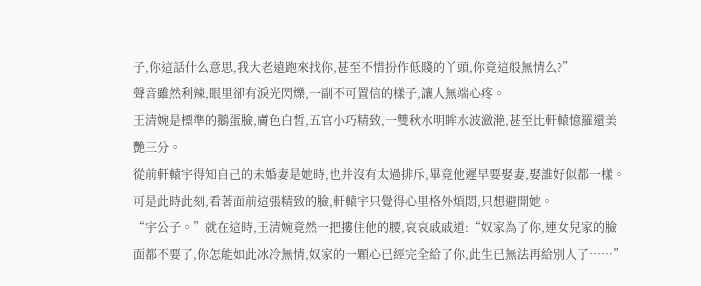子,你這話什么意思,我大老遠跑來找你,甚至不惜扮作低賤的丫頭,你竟這般無情么?”
聲音雖然利辣,眼里卻有淚光閃爍,一副不可置信的樣子,讓人無端心疼。
王清婉是標準的鵝蛋臉,膚色白皙,五官小巧精致,一雙秋水明眸水波瀲滟,甚至比軒轅憶羅還美艷三分。
從前軒轅宇得知自己的未婚妻是她時,也并沒有太過排斥,畢竟他遲早要娶妻,娶誰好似都一樣。
可是此時此刻,看著面前這張精致的臉,軒轅宇只覺得心里格外煩悶,只想避開她。
“宇公子。”就在這時,王清婉竟然一把摟住他的腰,哀哀戚戚道:“奴家為了你,連女兒家的臉面都不要了,你怎能如此冰冷無情,奴家的一顆心已經完全給了你,此生已無法再給別人了……”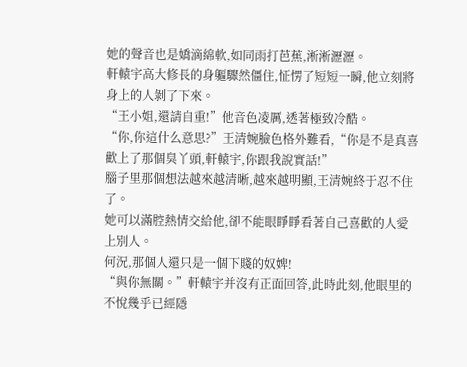她的聲音也是嬌滴綿軟,如同雨打芭蕉,淅淅瀝瀝。
軒轅宇高大修長的身軀驟然僵住,怔愣了短短一瞬,他立刻將身上的人剝了下來。
“王小姐,還請自重!”他音色凌厲,透著極致冷酷。
“你,你這什么意思?”王清婉臉色格外難看,“你是不是真喜歡上了那個臭丫頭,軒轅宇,你跟我說實話!”
腦子里那個想法越來越清晰,越來越明顯,王清婉終于忍不住了。
她可以滿腔熱情交給他,卻不能眼睜睜看著自己喜歡的人愛上別人。
何況,那個人還只是一個下賤的奴婢!
“與你無關。”軒轅宇并沒有正面回答,此時此刻,他眼里的不悅幾乎已經隱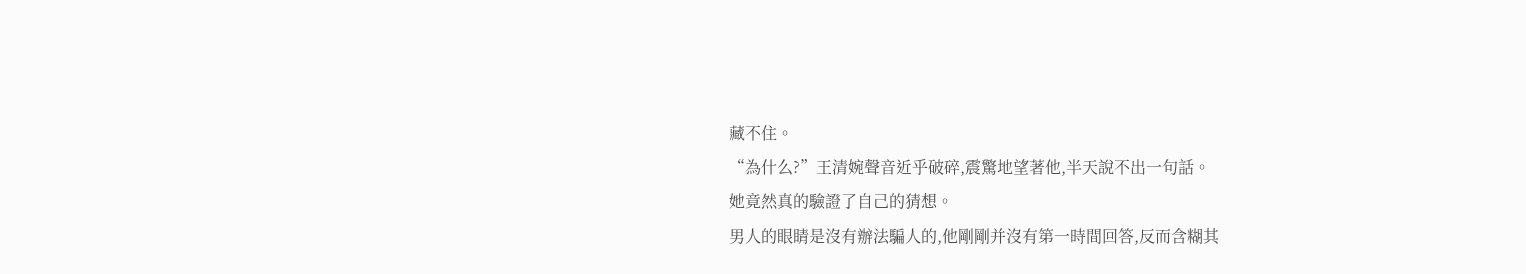藏不住。
“為什么?”王清婉聲音近乎破碎,震驚地望著他,半天說不出一句話。
她竟然真的驗證了自己的猜想。
男人的眼睛是沒有辦法騙人的,他剛剛并沒有第一時間回答,反而含糊其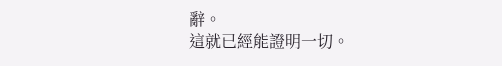辭。
這就已經能證明一切。